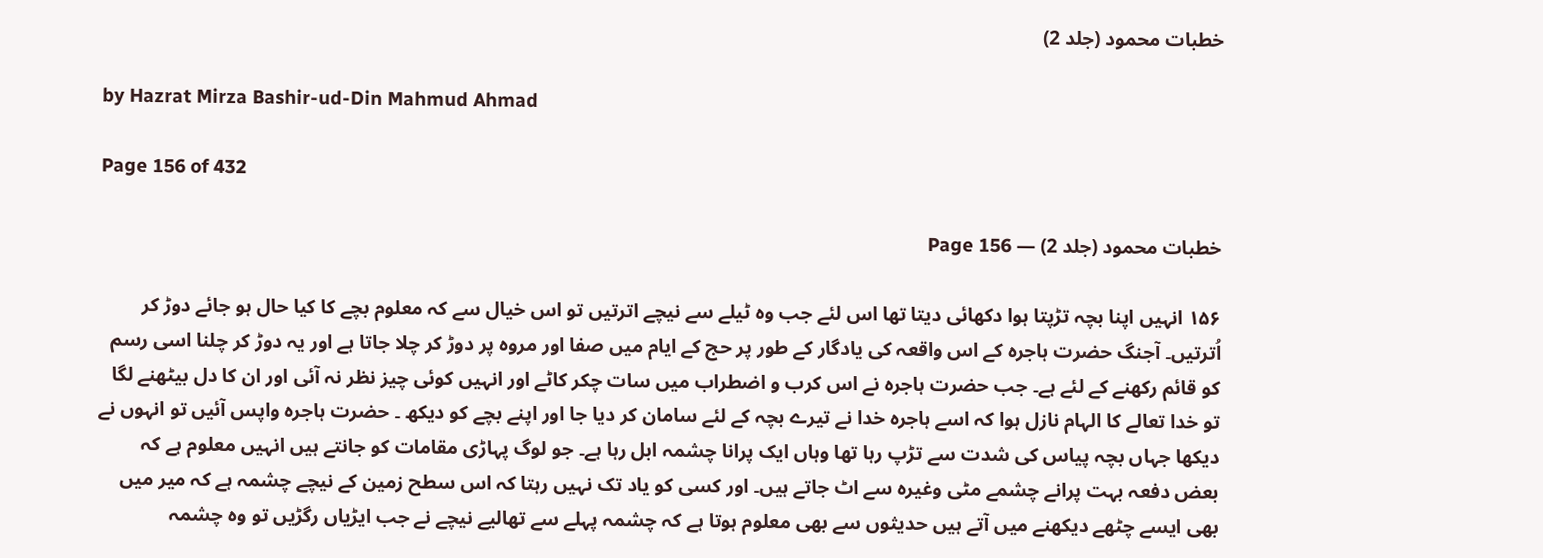خطبات محمود (جلد 2)

by Hazrat Mirza Bashir-ud-Din Mahmud Ahmad

Page 156 of 432

خطبات محمود (جلد 2) — Page 156

۱۵۶ انہیں اپنا بچہ تڑپتا ہوا دکھائی دیتا تھا اس لئے جب وہ ٹیلے سے نیچے اترتیں تو اس خیال سے کہ معلوم بچے کا کیا حال ہو جائے دوڑ کر اُترتیں۔ آجنگ حضرت ہاجرہ کے اس واقعہ کی یادگار کے طور پر حج کے ایام میں صفا اور مروہ پر دوڑ کر چلا جاتا ہے اور یہ دوڑ کر چلنا اسی رسم کو قائم رکھنے کے لئے ہے۔ جب حضرت ہاجرہ نے اس کرب و اضطراب میں سات چکر کاٹے اور انہیں کوئی چیز نظر نہ آئی اور ان کا دل بیٹھنے لگا تو خدا تعالے کا الہام نازل ہوا کہ اسے ہاجرہ خدا نے تیرے بچہ کے لئے سامان کر دیا جا اور اپنے بچے کو دیکھ ۔ حضرت ہاجرہ واپس آئیں تو انہوں نے دیکھا جہاں بچہ پیاس کی شدت سے تڑپ رہا تھا وہاں ایک پرانا چشمہ ابل رہا ہے۔ جو لوگ پہاڑی مقامات کو جانتے ہیں انہیں معلوم ہے کہ بعض دفعہ بہت پرانے چشمے مٹی وغیرہ سے اٹ جاتے ہیں۔ اور کسی کو یاد تک نہیں رہتا کہ اس سطح زمین کے نیچے چشمہ ہے کہ میر میں بھی ایسے چٹھے دیکھنے میں آتے ہیں حدیثوں سے بھی معلوم ہوتا ہے کہ چشمہ پہلے سے تھالیے نیچے نے جب ایڑیاں رگڑیں تو وہ چشمہ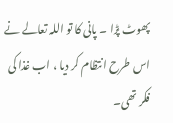پھوٹ پڑا ۔ پانی کا تو اللہ تعالے نے اس طرح انتظام کر دیا ، اب غذا کی فکر تھی۔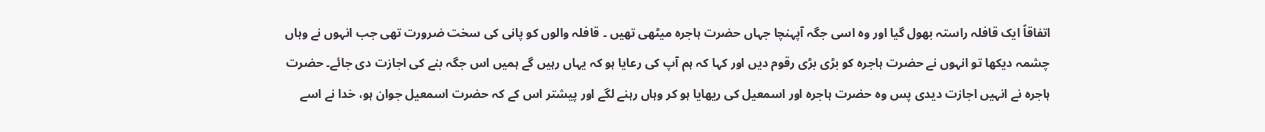اتفاقاً ایک قافلہ راستہ بھول گیا اور وہ اسی جگہ آپہنچا جہاں حضرت ہاجرہ میٹھی تھیں ۔ قافلہ والوں کو پانی کی سخت ضرورت تھی جب انہوں نے وہاں چشمہ دیکھا تو انہوں نے حضرت ہاجرہ کو بڑی بڑی رقوم دیں اور کہا کہ ہم آپ کی رعایا ہو کہ یہاں رہیں گے ہمیں اس جگہ بنے کی اجازت دی جائے۔ حضرت ہاجرہ نے انہیں اجازت دیدی پس وہ حضرت ہاجرہ اور اسمعیل کی ریھایا ہو کر وہاں رہنے لگے اور پیشتر اس کے کہ حضرت اسمعیل جوان ہو، خدا نے اسے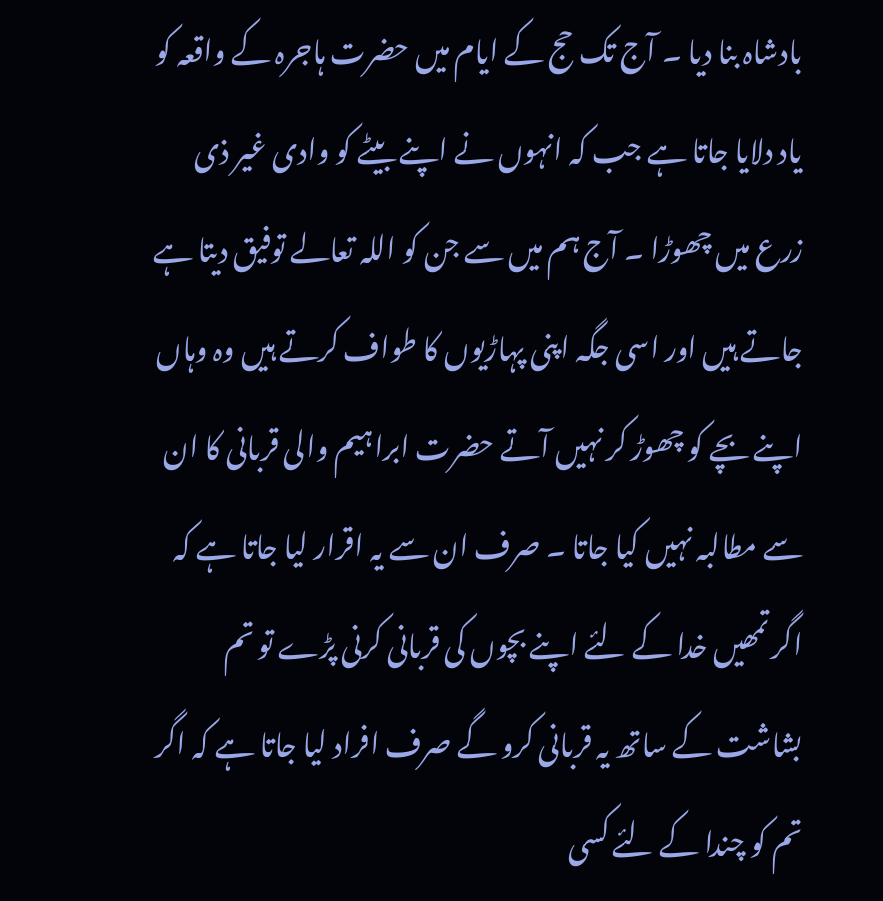بادشاہ بنا دیا ۔ آج تک حج کے ایام میں حضرت ہاجرہ کے واقعہ کو یاد دلایا جاتا ہے جب کہ انہوں نے اپنے بیٹے کو وادی غیر ذی زرع میں چھوڑا ۔ آج ہم میں سے جن کو اللہ تعالے توفیق دیتا ہے جاتے ہیں اور اسی جگہ اپنی پہاڑیوں کا طواف کرتے ہیں وہ وہاں اپنے بچے کو چھوڑ کر نہیں آتے حضرت ابراہیم والی قربانی کا ان سے مطالبہ نہیں کیا جاتا ۔ صرف ان سے یہ اقرار لیا جاتا ہے کہ اگر تمھیں خدا کے لئے اپنے بچوں کی قربانی کرنی پڑے تو تم بشاشت کے ساتھ یہ قربانی کرو گے صرف افراد لیا جاتا ہے کہ اگر تم کو چندا کے لئے کسی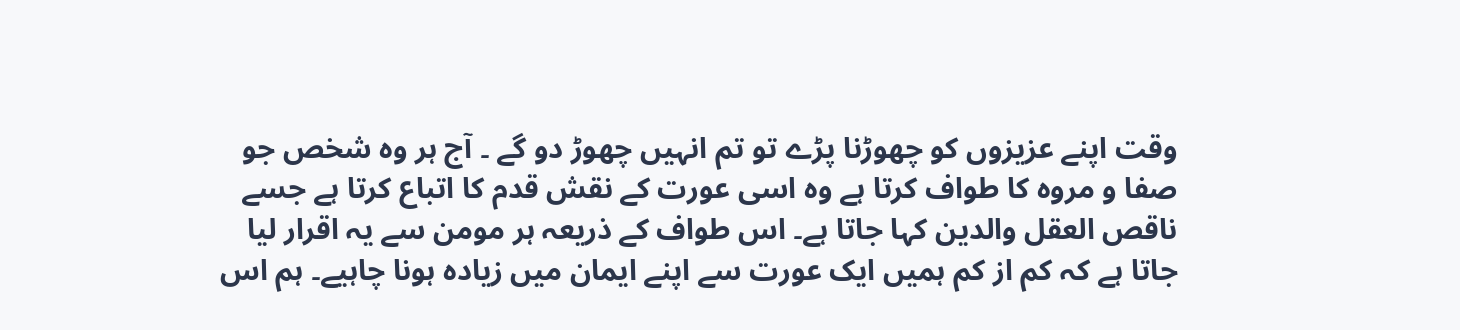وقت اپنے عزیزوں کو چھوڑنا پڑے تو تم انہیں چھوڑ دو گے ۔ آج ہر وہ شخص جو صفا و مروہ کا طواف کرتا ہے وہ اسی عورت کے نقش قدم کا اتباع کرتا ہے جسے ناقص العقل والدین کہا جاتا ہے۔ اس طواف کے ذریعہ ہر مومن سے یہ اقرار لیا جاتا ہے کہ کم از کم ہمیں ایک عورت سے اپنے ایمان میں زیادہ ہونا چاہیے۔ ہم اس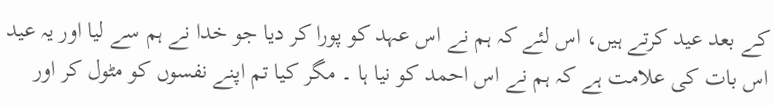کے بعد عید کرتے ہیں، اس لئے کہ ہم نے اس عہد کو پورا کر دیا جو خدا نے ہم سے لیا اور یہ عید اس بات کی علامت ہے کہ ہم نے اس احمد کو نیا ہا ۔ مگر کیا تم اپنے نفسوں کو مٹول کر اور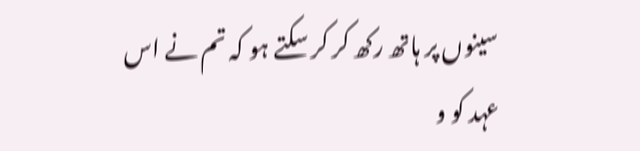سینوں پر ہاتھ رکھ کر کر سکتے ہو کہ تم نے اس عہد کو و